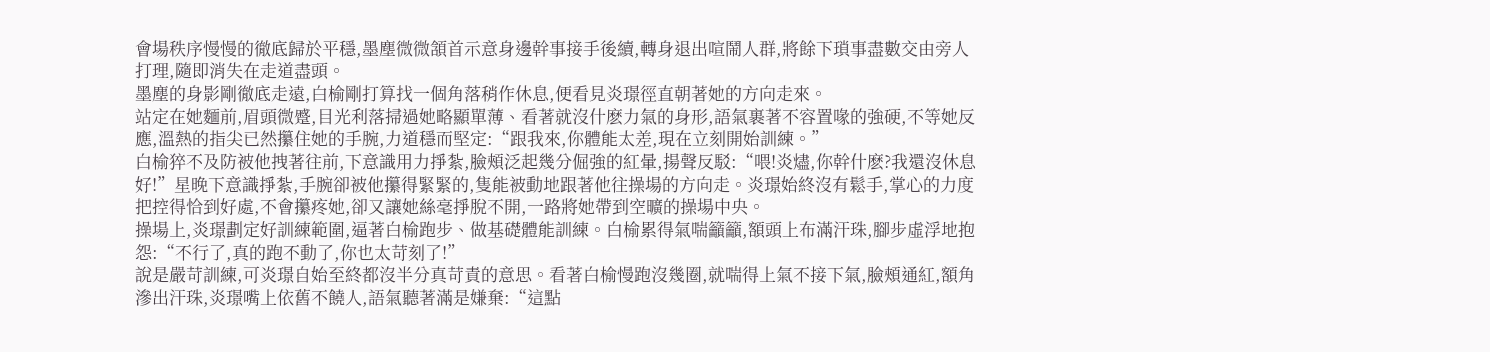會場秩序慢慢的徹底歸於平穩,墨塵微微頷首示意身邊幹事接手後續,轉身退出喧鬧人群,將餘下瑣事盡數交由旁人打理,隨即消失在走道盡頭。
墨塵的身影剛徹底走遠,白榆剛打算找一個角落稍作休息,便看見炎璟徑直朝著她的方向走來。
站定在她麵前,眉頭微蹙,目光利落掃過她略顯單薄、看著就沒什麽力氣的身形,語氣裹著不容置喙的強硬,不等她反應,溫熱的指尖已然攥住她的手腕,力道穩而堅定:“跟我來,你體能太差,現在立刻開始訓練。”
白榆猝不及防被他拽著往前,下意識用力掙紮,臉頰泛起幾分倔強的紅暈,揚聲反駁:“喂!炎燼,你幹什麽?我還沒休息好!”星晚下意識掙紮,手腕卻被他攥得緊緊的,隻能被動地跟著他往操場的方向走。炎璟始終沒有鬆手,掌心的力度把控得恰到好處,不會攥疼她,卻又讓她絲毫掙脫不開,一路將她帶到空曠的操場中央。
操場上,炎璟劃定好訓練範圍,逼著白榆跑步、做基礎體能訓練。白榆累得氣喘籲籲,額頭上布滿汗珠,腳步虛浮地抱怨:“不行了,真的跑不動了,你也太苛刻了!”
說是嚴苛訓練,可炎璟自始至終都沒半分真苛責的意思。看著白榆慢跑沒幾圈,就喘得上氣不接下氣,臉頰通紅,額角滲出汗珠,炎璟嘴上依舊不饒人,語氣聽著滿是嫌棄:“這點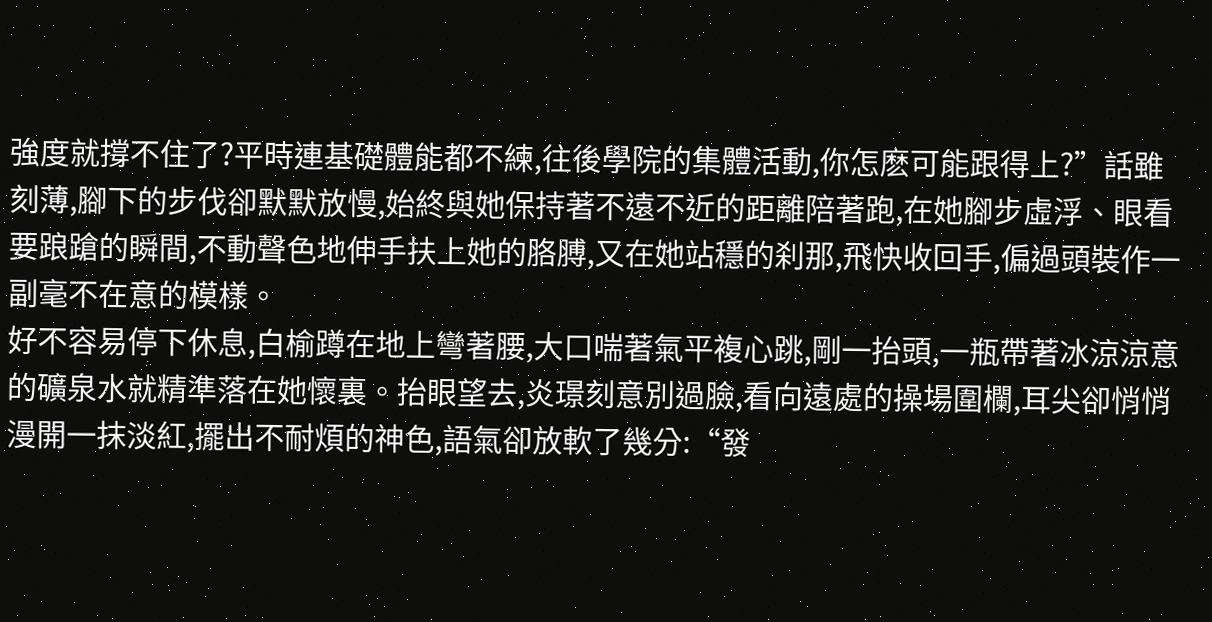強度就撐不住了?平時連基礎體能都不練,往後學院的集體活動,你怎麽可能跟得上?”話雖刻薄,腳下的步伐卻默默放慢,始終與她保持著不遠不近的距離陪著跑,在她腳步虛浮、眼看要踉蹌的瞬間,不動聲色地伸手扶上她的胳膊,又在她站穩的刹那,飛快收回手,偏過頭裝作一副毫不在意的模樣。
好不容易停下休息,白榆蹲在地上彎著腰,大口喘著氣平複心跳,剛一抬頭,一瓶帶著冰涼涼意的礦泉水就精準落在她懷裏。抬眼望去,炎璟刻意別過臉,看向遠處的操場圍欄,耳尖卻悄悄漫開一抹淡紅,擺出不耐煩的神色,語氣卻放軟了幾分:“發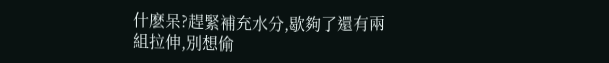什麽呆?趕緊補充水分,歇夠了還有兩組拉伸,別想偷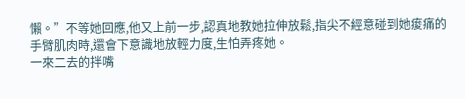懶。”不等她回應,他又上前一步,認真地教她拉伸放鬆,指尖不經意碰到她痠痛的手臂肌肉時,還會下意識地放輕力度,生怕弄疼她。
一來二去的拌嘴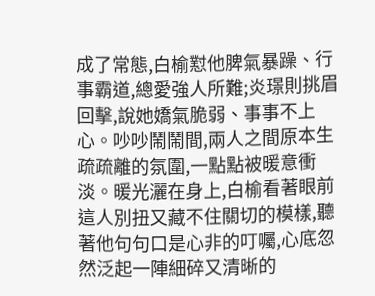成了常態,白榆懟他脾氣暴躁、行事霸道,總愛強人所難;炎璟則挑眉回擊,說她嬌氣脆弱、事事不上心。吵吵鬧鬧間,兩人之間原本生疏疏離的氛圍,一點點被暖意衝淡。暖光灑在身上,白榆看著眼前這人別扭又藏不住關切的模樣,聽著他句句口是心非的叮囑,心底忽然泛起一陣細碎又清晰的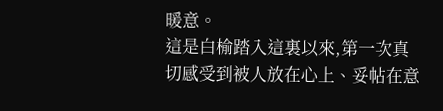暖意。
這是白榆踏入這裏以來,第一次真切感受到被人放在心上、妥帖在意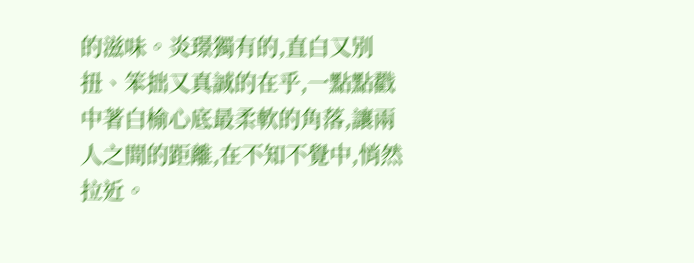的滋味。炎璟獨有的,直白又別扭、笨拙又真誠的在乎,一點點戳中著白榆心底最柔軟的角落,讓兩人之間的距離,在不知不覺中,悄然拉近。